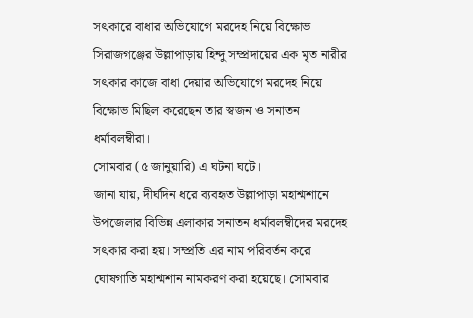সৎকারে বাধার অভিযোগে মরদেহ নিয়ে বিক্ষোভ
সিরাজগঞ্জের উল্লাপাড়ায় হিন্দু সম্প্রদায়ের এক মৃত নারীর সৎকার কাজে বাধা দেয়ার অভিযোগে মরদেহ নিয়ে বিক্ষোভ মিছিল করেছেন তার স্বজন ও সনাতন ধর্মাবলম্বীরা।
সোমবার (৫ জানুয়ারি) এ ঘটনা ঘটে।
জানা যায়, দীর্ঘদিন ধরে ব্যবহৃত উল্লাপাড়া মহাশ্মশানে উপজেলার বিভিন্ন এলাকার সনাতন ধর্মাবলম্বীদের মরদেহ সৎকার করা হয়। সম্প্রতি এর নাম পরিবর্তন করে ঘোষগাতি মহাশ্মশান নামকরণ করা হয়েছে। সোমবার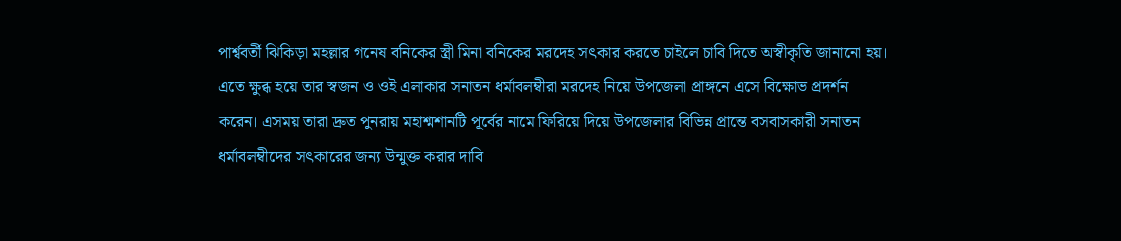পার্শ্ববর্তী ঝিকিড়া মহল্লার গনেষ বনিকের স্ত্রী মিনা বনিকের মরদেহ সৎকার করতে চাইলে চাবি দিতে অস্বীকৃতি জানানো হয়।
এতে ক্ষুব্ধ হয়ে তার স্বজন ও ওই এলাকার সনাতন ধর্মাবলম্বীরা মরদেহ নিয়ে উপজেলা প্রাঙ্গনে এসে বিক্ষোভ প্রদর্শন করেন। এসময় তারা দ্রুত পুনরায় মহাশ্মশানটি পূর্বের নামে ফিরিয়ে দিয়ে উপজেলার বিভিন্ন প্রান্তে বসবাসকারী সনাতন ধর্মাবলম্বীদের সৎকারের জন্য উন্মুক্ত করার দাবি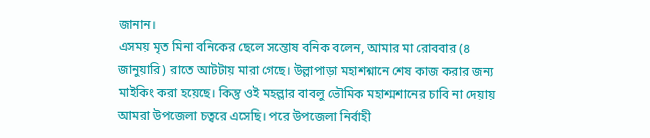জানান।
এসময় মৃত মিনা বনিকের ছেলে সন্তোষ বনিক বলেন, আমার মা রোববার (৪ জানুয়ারি) রাতে আটটায় মারা গেছে। উল্লাপাড়া মহাশশ্নানে শেষ কাজ করার জন্য মাইকিং করা হয়েছে। কিন্তু ওই মহল্লার বাবলু ভৌমিক মহাশ্মশানের চাবি না দেয়ায় আমরা উপজেলা চত্বরে এসেছি। পরে উপজেলা নির্বাহী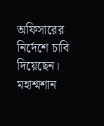অফিসারের নির্দেশে চাবি দিয়েছেন।
মহাশ্মশান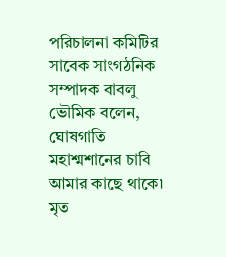পরিচালনা কমিটির সাবেক সাংগঠনিক সম্পাদক বাবলু ভৌমিক বলেন, ঘোষগাতি মহাশ্মশানের চাবি আমার কাছে থাকে৷ মৃত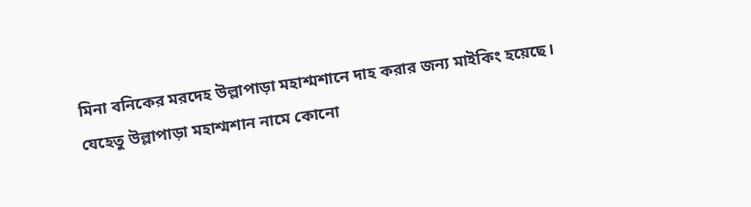মিনা বনিকের মরদেহ উল্লাপাড়া মহাশ্মশানে দাহ করার জন্য মাইকিং হয়েছে। যেহেতু উল্লাপাড়া মহাশ্মশান নামে কোনো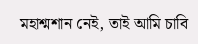মহাশ্মশান নেই, তাই আমি চাবি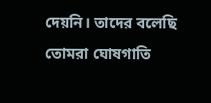দেয়নি। তাদের বলেছি তোমরা ঘোষগাতি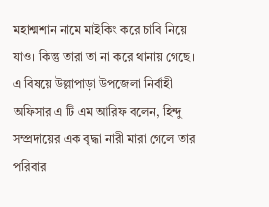মহাশ্মশান নামে মাইকিং করে চাবি নিয়ে যাও। কিন্তু তারা তা না করে থানায় গেছে।
এ বিষয়ে উল্লাপাড়া উপজেলা নির্বাহী অফিসার এ টি এম আরিফ বলেন, হিন্দু সম্প্রদায়ের এক বৃদ্ধা নারী মারা গেলে তার পরিবার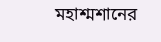মহাশ্মশানের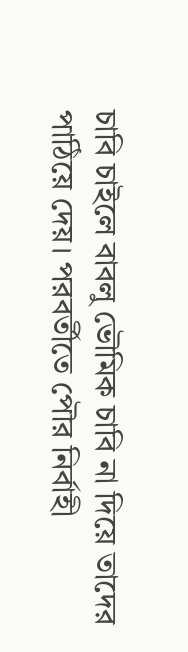চাবি চাইলে বাবলু ভৌমিক চাবি না দিয়ে তাদের পাঠিয়ে দেয়। পরবর্তীতে পৌর নির্বাহী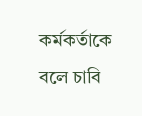কর্মকর্তাকে বলে চাবি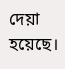দেয়া হয়েছে।